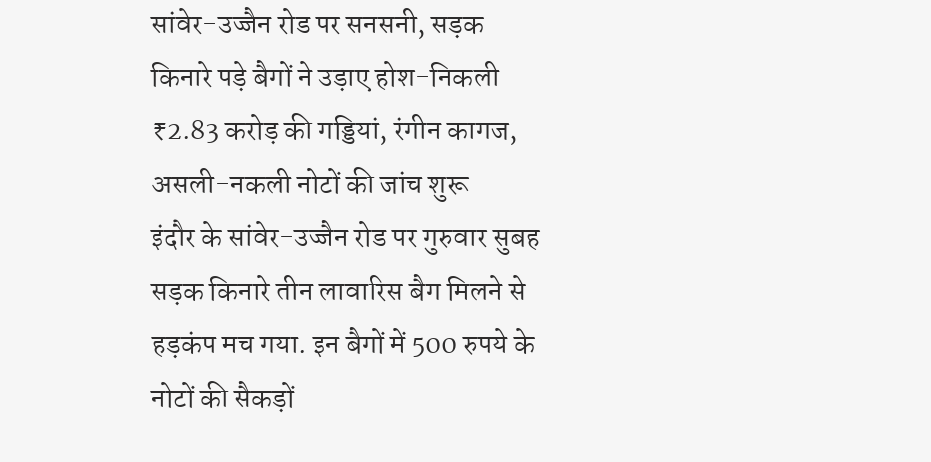सांवेर-उज्जैन रोड पर सनसनी, सड़क किनारे पड़े बैगों ने उड़ाए होश-निकली ₹2.83 करोड़ की गड्डियां, रंगीन कागज, असली-नकली नोटों की जांच शुरू
इंदौर के सांवेर-उज्जैन रोड पर गुरुवार सुबह सड़क किनारे तीन लावारिस बैग मिलने से हड़कंप मच गया. इन बैगों में 500 रुपये के नोटों की सैकड़ों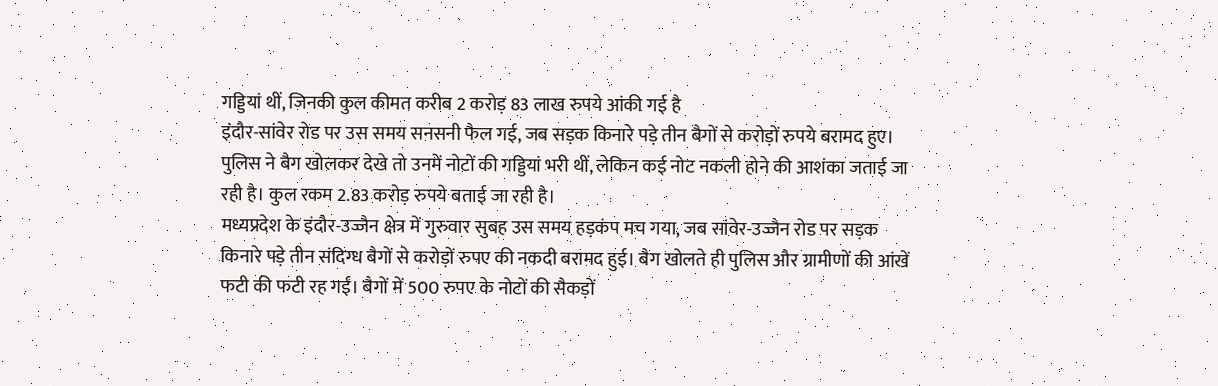गड्डियां थीं, जिनकी कुल कीमत करीब 2 करोड़ 83 लाख रुपये आंकी गई है
इंदौर-सांवेर रोड पर उस समय सनसनी फैल गई, जब सड़क किनारे पड़े तीन बैगों से करोड़ों रुपये बरामद हुए। पुलिस ने बैग खोलकर देखे तो उनमें नोटों की गड्डियां भरी थीं, लेकिन कई नोट नकली होने की आशंका जताई जा रही है। कुल रकम 2.83 करोड़ रुपये बताई जा रही है।
मध्यप्रदेश के इंदौर-उज्जैन क्षेत्र में गुरुवार सुबह उस समय हड़कंप मच गया, जब सांवेर-उज्जैन रोड पर सड़क किनारे पड़े तीन संदिग्ध बैगों से करोड़ों रुपए की नकदी बरामद हुई। बैग खोलते ही पुलिस और ग्रामीणों की आंखें फटी की फटी रह गईं। बैगों में 500 रुपए के नोटों की सैकड़ों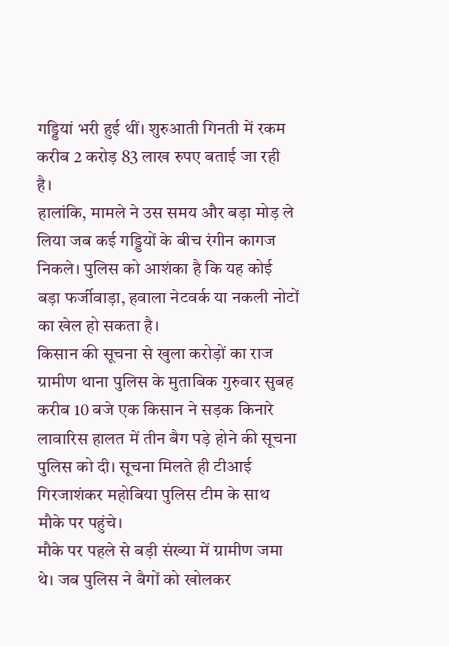गड्डियां भरी हुई थीं। शुरुआती गिनती में रकम करीब 2 करोड़ 83 लाख रुपए बताई जा रही है।
हालांकि, मामले ने उस समय और बड़ा मोड़ ले लिया जब कई गड्डियों के बीच रंगीन कागज निकले। पुलिस को आशंका है कि यह कोई बड़ा फर्जीवाड़ा, हवाला नेटवर्क या नकली नोटों का खेल हो सकता है।
किसान की सूचना से खुला करोड़ों का राज
ग्रामीण थाना पुलिस के मुताबिक गुरुवार सुबह करीब 10 बजे एक किसान ने सड़क किनारे लावारिस हालत में तीन बैग पड़े होने की सूचना पुलिस को दी। सूचना मिलते ही टीआई गिरजाशंकर महोबिया पुलिस टीम के साथ मौके पर पहुंचे।
मौके पर पहले से बड़ी संख्या में ग्रामीण जमा थे। जब पुलिस ने बैगों को खोलकर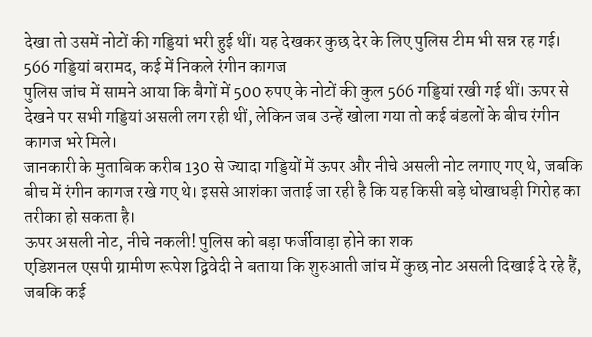देखा तो उसमें नोटों की गड्डियां भरी हुई थीं। यह देखकर कुछ देर के लिए पुलिस टीम भी सन्न रह गई।
566 गड्डियां बरामद, कई में निकले रंगीन कागज
पुलिस जांच में सामने आया कि बैगों में 500 रुपए के नोटों की कुल 566 गड्डियां रखी गई थीं। ऊपर से देखने पर सभी गड्डियां असली लग रही थीं, लेकिन जब उन्हें खोला गया तो कई बंडलों के बीच रंगीन कागज भरे मिले।
जानकारी के मुताबिक करीब 130 से ज्यादा गड्डियों में ऊपर और नीचे असली नोट लगाए गए थे, जबकि बीच में रंगीन कागज रखे गए थे। इससे आशंका जताई जा रही है कि यह किसी बड़े धोखाधड़ी गिरोह का तरीका हो सकता है।
ऊपर असली नोट, नीचे नकली! पुलिस को बड़ा फर्जीवाड़ा होने का शक
एडिशनल एसपी ग्रामीण रूपेश द्विवेदी ने बताया कि शुरुआती जांच में कुछ नोट असली दिखाई दे रहे हैं, जबकि कई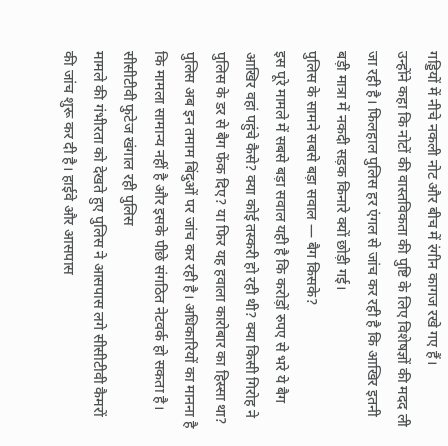गड्डियों में नीचे नकली नोट और बीच में रंगीन कागज रखे गए हैं।
उन्होंने कहा कि नोटों की वास्तविकता की पुष्टि के लिए विशेषज्ञों की मदद ली जा रही है। फिलहाल पुलिस हर एंगल से जांच कर रही है कि आखिर इतनी बड़ी मात्रा में नकदी सड़क किनारे क्यों छोड़ी गई।
पुलिस के सामने सबसे बड़ा सवाल — बैग किसके?
इस पूरे मामले में सबसे बड़ा सवाल यही है कि करोड़ों रुपए से भरे ये बैग आखिर वहां पहुंचे कैसे? क्या कोई तस्करी हो रही थी? क्या किसी गिरोह ने पुलिस के डर से बैग फेंक दिए? या फिर यह हवाला कारोबार का हिस्सा था?
पुलिस अब इन तमाम बिंदुओं पर जांच कर रही है। अधिकारियों का मानना है कि मामला सामान्य नहीं है और इसके पीछे संगठित नेटवर्क हो सकता है।
सीसीटीवी फुटेज खंगाल रही पुलिस
मामले की गंभीरता को देखते हुए पुलिस ने आसपास लगे सीसीटीवी कैमरों की जांच शुरू कर दी है। हाईवे और आसपास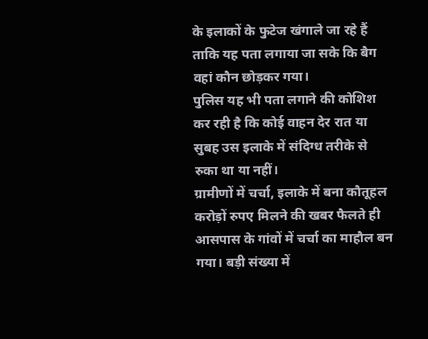के इलाकों के फुटेज खंगाले जा रहे हैं ताकि यह पता लगाया जा सके कि बैग वहां कौन छोड़कर गया।
पुलिस यह भी पता लगाने की कोशिश कर रही है कि कोई वाहन देर रात या सुबह उस इलाके में संदिग्ध तरीके से रुका था या नहीं।
ग्रामीणों में चर्चा, इलाके में बना कौतूहल
करोड़ों रुपए मिलने की खबर फैलते ही आसपास के गांवों में चर्चा का माहौल बन गया। बड़ी संख्या में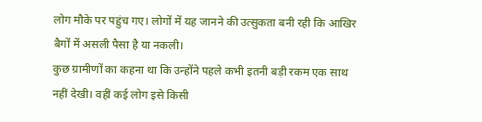लोग मौके पर पहुंच गए। लोगों में यह जानने की उत्सुकता बनी रही कि आखिर बैगों में असली पैसा है या नकली।
कुछ ग्रामीणों का कहना था कि उन्होंने पहले कभी इतनी बड़ी रकम एक साथ नहीं देखी। वहीं कई लोग इसे किसी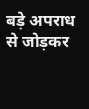बड़े अपराध से जोड़कर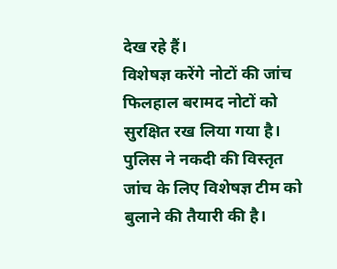देख रहे हैं।
विशेषज्ञ करेंगे नोटों की जांच
फिलहाल बरामद नोटों को सुरक्षित रख लिया गया है। पुलिस ने नकदी की विस्तृत जांच के लिए विशेषज्ञ टीम को बुलाने की तैयारी की है।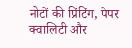नोटों की प्रिंटिंग, पेपर क्वालिटी और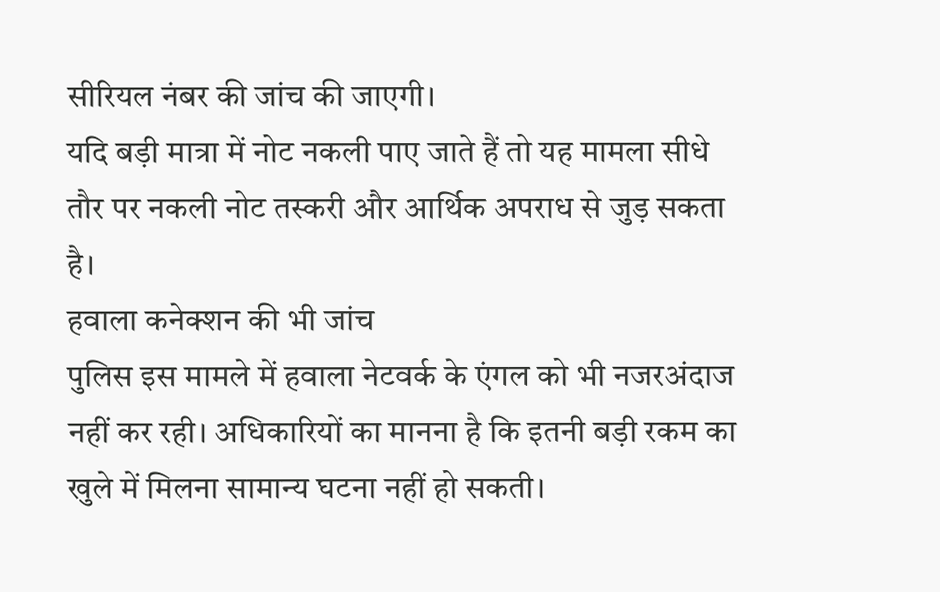सीरियल नंबर की जांच की जाएगी।
यदि बड़ी मात्रा में नोट नकली पाए जाते हैं तो यह मामला सीधे तौर पर नकली नोट तस्करी और आर्थिक अपराध से जुड़ सकता है।
हवाला कनेक्शन की भी जांच
पुलिस इस मामले में हवाला नेटवर्क के एंगल को भी नजरअंदाज नहीं कर रही। अधिकारियों का मानना है कि इतनी बड़ी रकम का खुले में मिलना सामान्य घटना नहीं हो सकती।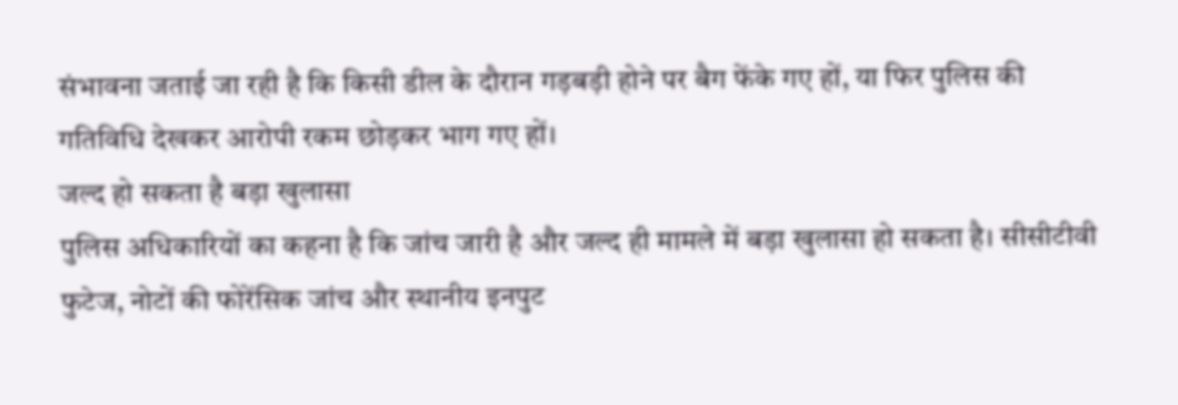संभावना जताई जा रही है कि किसी डील के दौरान गड़बड़ी होने पर बैग फेंके गए हों, या फिर पुलिस की गतिविधि देखकर आरोपी रकम छोड़कर भाग गए हों।
जल्द हो सकता है बड़ा खुलासा
पुलिस अधिकारियों का कहना है कि जांच जारी है और जल्द ही मामले में बड़ा खुलासा हो सकता है। सीसीटीवी फुटेज, नोटों की फोरेंसिक जांच और स्थानीय इनपुट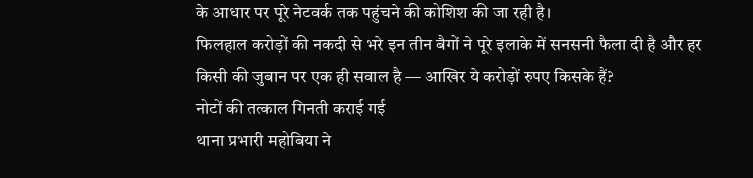के आधार पर पूरे नेटवर्क तक पहुंचने की कोशिश की जा रही है।
फिलहाल करोड़ों की नकदी से भरे इन तीन बैगों ने पूरे इलाके में सनसनी फैला दी है और हर किसी की जुबान पर एक ही सवाल है — आखिर ये करोड़ों रुपए किसके हैं?
नोटों की तत्काल गिनती कराई गई
थाना प्रभारी महोबिया ने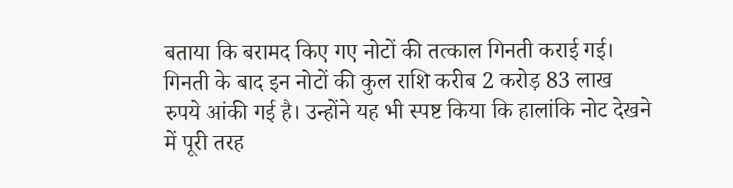बताया कि बरामद किए गए नोटों की तत्काल गिनती कराई गई। गिनती के बाद इन नोटों की कुल राशि करीब 2 करोड़ 83 लाख रुपये आंकी गई है। उन्होंने यह भी स्पष्ट किया कि हालांकि नोट देखने में पूरी तरह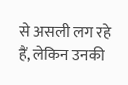से असली लग रहे हैं, लेकिन उनकी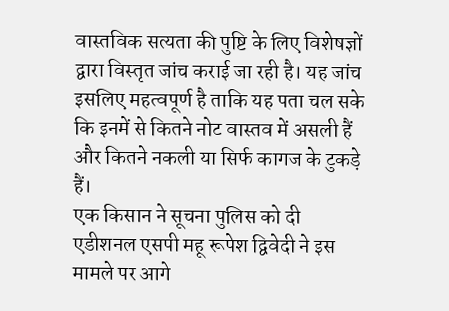वास्तविक सत्यता की पुष्टि के लिए विशेषज्ञों द्वारा विस्तृत जांच कराई जा रही है। यह जांच इसलिए महत्वपूर्ण है ताकि यह पता चल सके कि इनमें से कितने नोट वास्तव में असली हैं और कितने नकली या सिर्फ कागज के टुकड़े हैं।
एक किसान ने सूचना पुलिस को दी
एडीशनल एसपी महू रूपेश द्विवेदी ने इस मामले पर आगे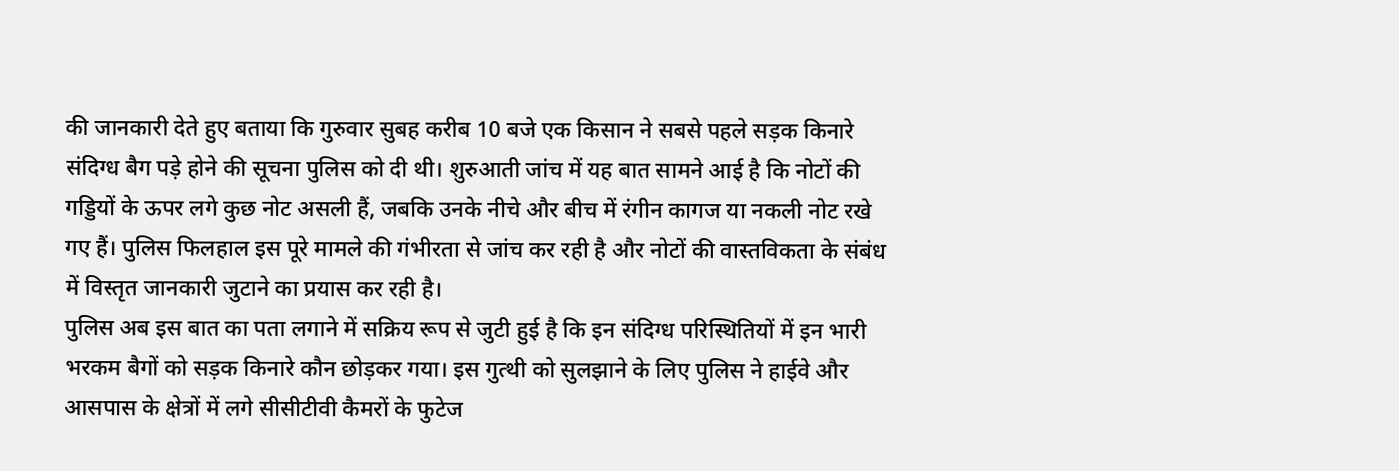की जानकारी देते हुए बताया कि गुरुवार सुबह करीब 10 बजे एक किसान ने सबसे पहले सड़क किनारे संदिग्ध बैग पड़े होने की सूचना पुलिस को दी थी। शुरुआती जांच में यह बात सामने आई है कि नोटों की गड्डियों के ऊपर लगे कुछ नोट असली हैं, जबकि उनके नीचे और बीच में रंगीन कागज या नकली नोट रखे गए हैं। पुलिस फिलहाल इस पूरे मामले की गंभीरता से जांच कर रही है और नोटों की वास्तविकता के संबंध में विस्तृत जानकारी जुटाने का प्रयास कर रही है।
पुलिस अब इस बात का पता लगाने में सक्रिय रूप से जुटी हुई है कि इन संदिग्ध परिस्थितियों में इन भारी भरकम बैगों को सड़क किनारे कौन छोड़कर गया। इस गुत्थी को सुलझाने के लिए पुलिस ने हाईवे और आसपास के क्षेत्रों में लगे सीसीटीवी कैमरों के फुटेज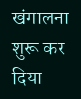खंगालना शुरू कर दिया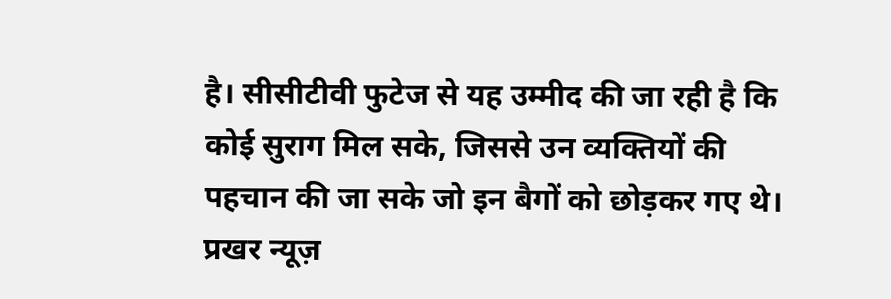है। सीसीटीवी फुटेज से यह उम्मीद की जा रही है कि कोई सुराग मिल सके, जिससे उन व्यक्तियों की पहचान की जा सके जो इन बैगों को छोड़कर गए थे।
प्रखर न्यूज़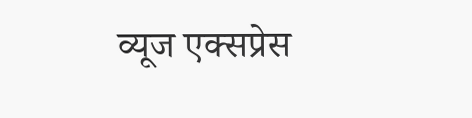व्यूज एक्सप्रेस